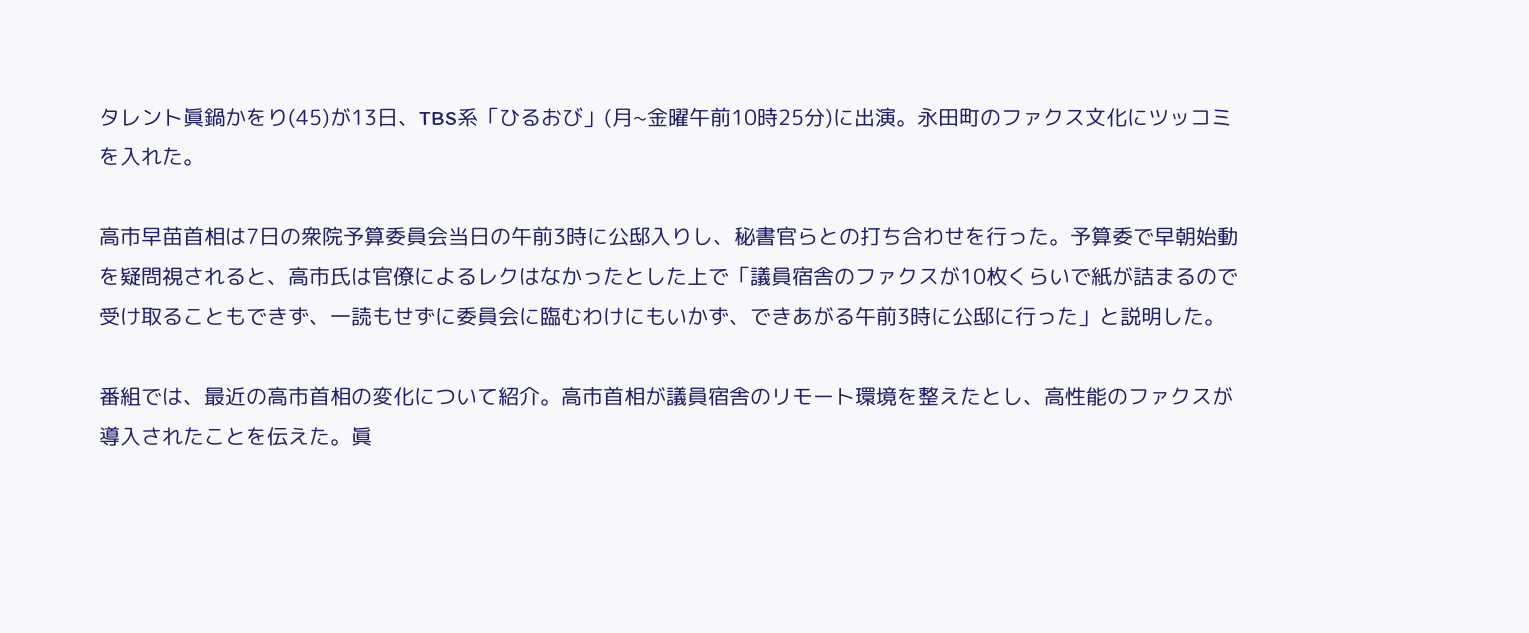タレント眞鍋かをり(45)が13日、TBS系「ひるおび」(月~金曜午前10時25分)に出演。永田町のファクス文化にツッコミを入れた。

高市早苗首相は7日の衆院予算委員会当日の午前3時に公邸入りし、秘書官らとの打ち合わせを行った。予算委で早朝始動を疑問視されると、高市氏は官僚によるレクはなかったとした上で「議員宿舎のファクスが10枚くらいで紙が詰まるので受け取ることもできず、一読もせずに委員会に臨むわけにもいかず、できあがる午前3時に公邸に行った」と説明した。

番組では、最近の高市首相の変化について紹介。高市首相が議員宿舎のリモート環境を整えたとし、高性能のファクスが導入されたことを伝えた。眞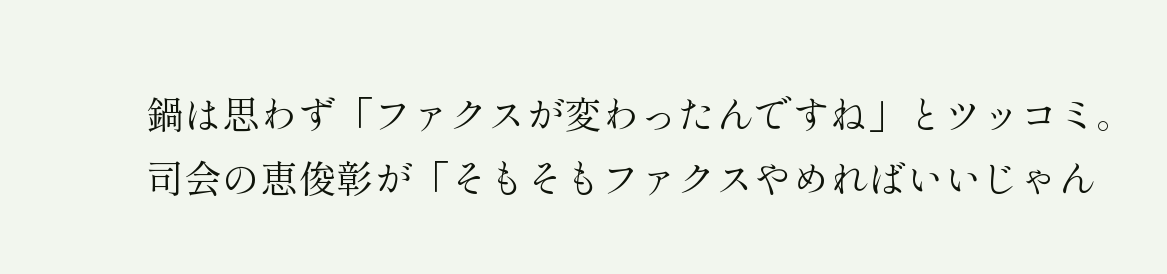鍋は思わず「ファクスが変わったんですね」とツッコミ。司会の恵俊彰が「そもそもファクスやめればいいじゃん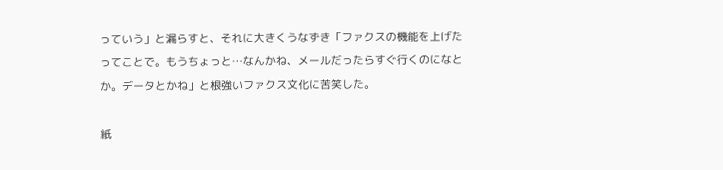っていう」と漏らすと、それに大きくうなずき「ファクスの機能を上げたってことで。もうちょっと…なんかね、メールだったらすぐ行くのになとか。データとかね」と根強いファクス文化に苦笑した。

紙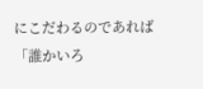にこだわるのであれば「誰かいろ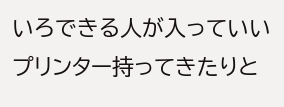いろできる人が入っていいプリンター持ってきたりと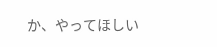か、やってほしい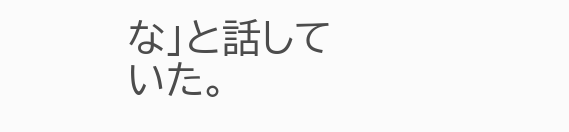な」と話していた。